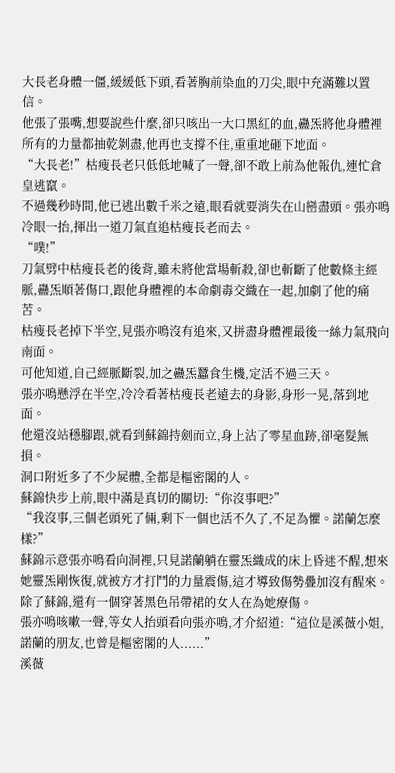大長老身體一僵,緩緩低下頭,看著胸前染血的刀尖,眼中充滿難以置信。
他張了張嘴,想要說些什麼,卻只咳出一大口黑紅的血,蠱炁將他身體裡所有的力量都抽乾剝盡,他再也支撐不住,重重地砸下地面。
“大長老!”枯瘦長老只低低地喊了一聲,卻不敢上前為他報仇,連忙倉皇逃竄。
不過幾秒時間,他已逃出數千米之遠,眼看就要消失在山巒盡頭。張亦鳴冷眼一抬,揮出一道刀氣直追枯瘦長老而去。
“噗!”
刀氣劈中枯瘦長老的後背,雖未將他當場斬殺,卻也斬斷了他數條主經脈,蠱炁順著傷口,跟他身體裡的本命劇毒交織在一起,加劇了他的痛苦。
枯瘦長老掉下半空,見張亦鳴沒有追來,又拼盡身體裡最後一絲力氣飛向南面。
可他知道,自己經脈斷裂,加之蠱炁蠶食生機,定活不過三天。
張亦鳴懸浮在半空,冷冷看著枯瘦長老遠去的身影,身形一晃,落到地面。
他還沒站穩腳跟,就看到蘇錦持劍而立,身上沾了零星血跡,卻毫髮無損。
洞口附近多了不少屍體,全都是樞密閣的人。
蘇錦快步上前,眼中滿是真切的關切:“你沒事吧?”
“我沒事,三個老頭死了倆,剩下一個也活不久了,不足為懼。諾蘭怎麼樣?”
蘇錦示意張亦鳴看向洞裡,只見諾蘭躺在靈炁織成的床上昏迷不醒,想來她靈炁剛恢復,就被方才打鬥的力量震傷,這才導致傷勢疊加沒有醒來。
除了蘇錦,還有一個穿著黑色吊帶裙的女人在為她療傷。
張亦鳴咳嗽一聲,等女人抬頭看向張亦鳴,才介紹道:“這位是溪薇小姐,諾蘭的朋友,也曾是樞密閣的人......”
溪薇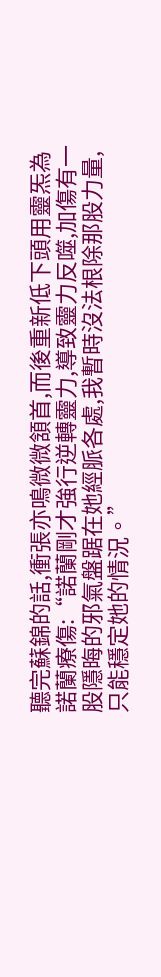聽完蘇錦的話,衝張亦鳴微微頷首,而後重新低下頭用靈炁為諾蘭療傷:“諾蘭剛才強行逆轉靈力,導致靈力反噬,加傷有一股隱晦的邪氣盤踞在她經脈各處,我暫時沒法根除那股力量,只能穩定她的情況。”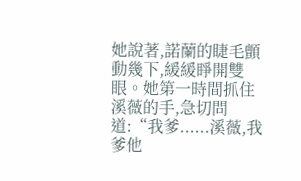她說著,諾蘭的睫毛顫動幾下,緩緩睜開雙眼。她第一時間抓住溪薇的手,急切問道:“我爹......溪薇,我爹他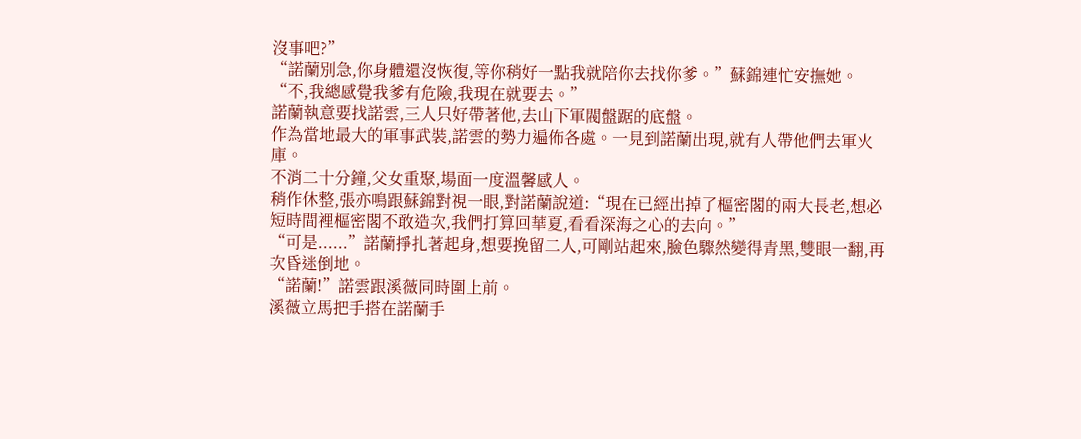沒事吧?”
“諾蘭別急,你身體還沒恢復,等你稍好一點我就陪你去找你爹。”蘇錦連忙安撫她。
“不,我總感覺我爹有危險,我現在就要去。”
諾蘭執意要找諾雲,三人只好帶著他,去山下軍閥盤踞的底盤。
作為當地最大的軍事武裝,諾雲的勢力遍佈各處。一見到諾蘭出現,就有人帶他們去軍火庫。
不消二十分鐘,父女重聚,場面一度溫馨感人。
稍作休整,張亦鳴跟蘇錦對視一眼,對諾蘭說道:“現在已經出掉了樞密閣的兩大長老,想必短時間裡樞密閣不敢造次,我們打算回華夏,看看深海之心的去向。”
“可是......”諾蘭掙扎著起身,想要挽留二人,可剛站起來,臉色驟然變得青黑,雙眼一翻,再次昏迷倒地。
“諾蘭!”諾雲跟溪薇同時圍上前。
溪薇立馬把手搭在諾蘭手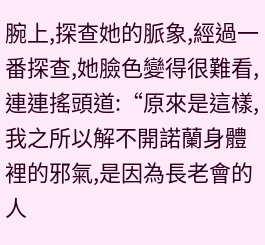腕上,探查她的脈象,經過一番探查,她臉色變得很難看,連連搖頭道:“原來是這樣,我之所以解不開諾蘭身體裡的邪氣,是因為長老會的人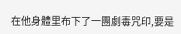在他身體里布下了一團劇毒咒印,要是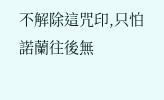不解除這咒印,只怕諾蘭往後無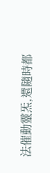法催動靈炁,還隨時都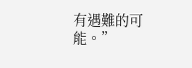有遇難的可能。”